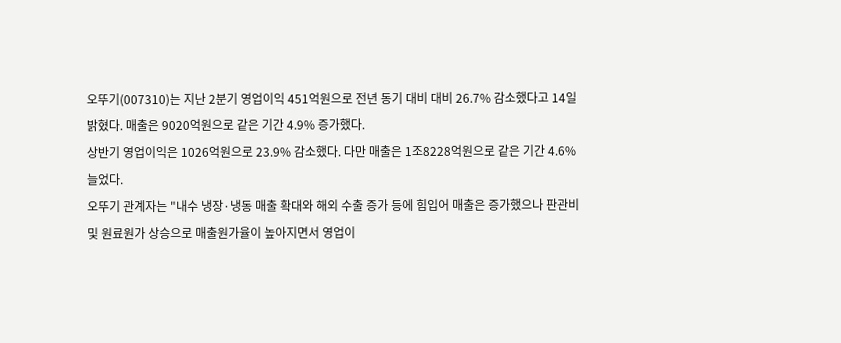오뚜기(007310)는 지난 2분기 영업이익 451억원으로 전년 동기 대비 대비 26.7% 감소했다고 14일 밝혔다. 매출은 9020억원으로 같은 기간 4.9% 증가했다.
상반기 영업이익은 1026억원으로 23.9% 감소했다. 다만 매출은 1조8228억원으로 같은 기간 4.6% 늘었다.
오뚜기 관계자는 "내수 냉장·냉동 매출 확대와 해외 수출 증가 등에 힘입어 매출은 증가했으나 판관비 및 원료원가 상승으로 매출원가율이 높아지면서 영업이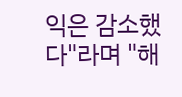익은 감소했다"라며 "해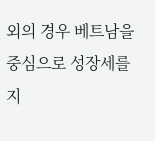외의 경우 베트남을 중심으로 성장세를 지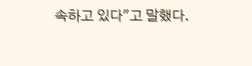속하고 있다"고 말했다.